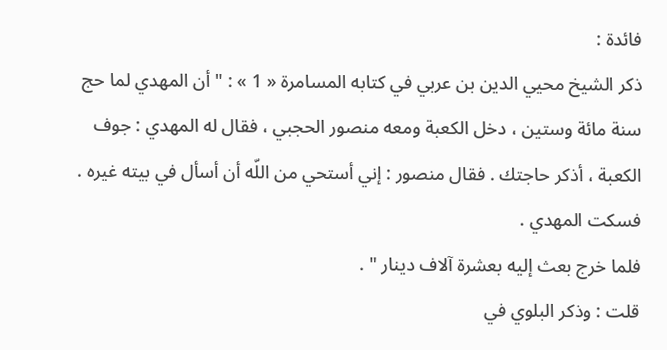فائدة :
ذكر الشيخ محيي الدين بن عربي في كتابه المسامرة « 1 » : " أن المهدي لما حج سنة مائة وستين ، دخل الكعبة ومعه منصور الحجبي ، فقال له المهدي : جوف الكعبة ، أذكر حاجتك . فقال منصور : إني أستحي من اللّه أن أسأل في بيته غيره . فسكت المهدي .
فلما خرج بعث إليه بعشرة آلاف دينار " .
قلت : وذكر البلوي في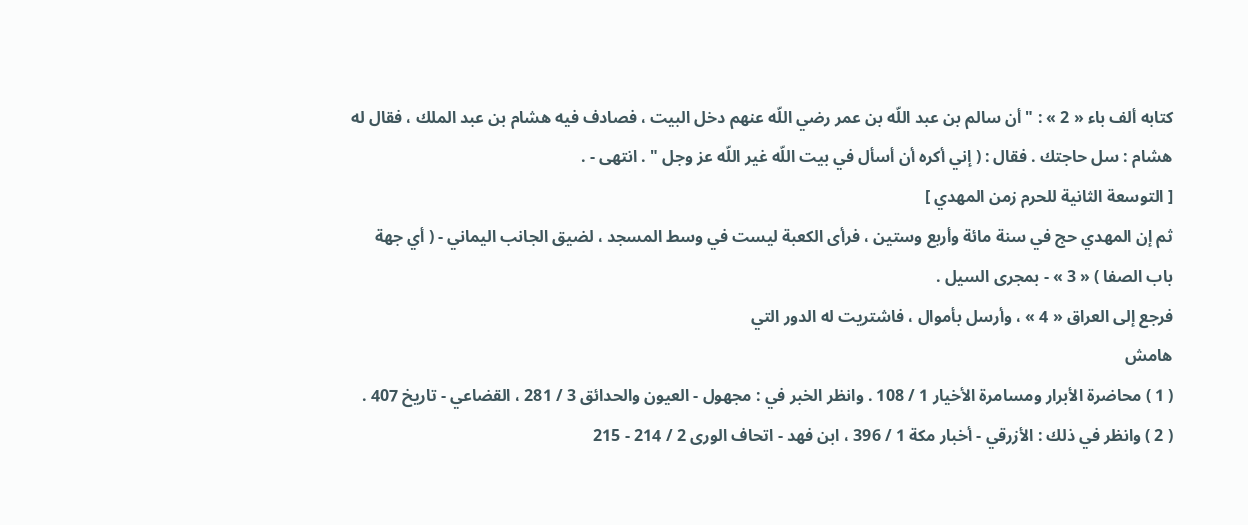كتابه ألف باء « 2 » : " أن سالم بن عبد اللّه بن عمر رضي اللّه عنهم دخل البيت ، فصادف فيه هشام بن عبد الملك ، فقال له هشام : سل حاجتك . فقال : ( إني أكره أن أسأل في بيت اللّه غير اللّه عز وجل " . انتهى - .
[ التوسعة الثانية للحرم زمن المهدي ]
ثم إن المهدي حج في سنة مائة وأربع وستين ، فرأى الكعبة ليست في وسط المسجد ، لضيق الجانب اليماني - ( أي جهة باب الصفا ) « 3 » - بمجرى السيل .
فرجع إلى العراق « 4 » ، وأرسل بأموال ، فاشتريت له الدور التي
هامش
( 1 ) محاضرة الأبرار ومسامرة الأخيار 1 / 108 . وانظر الخبر في : مجهول - العيون والحدائق 3 / 281 ، القضاعي - تاريخ 407 .
( 2 ) وانظر في ذلك : الأزرقي - أخبار مكة 1 / 396 ، ابن فهد - اتحاف الورى 2 / 214 - 215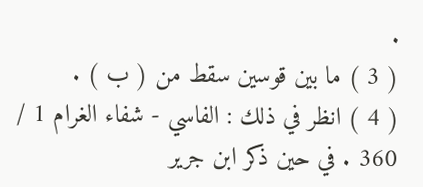.
( 3 ) ما بين قوسين سقط من ( ب ) .
( 4 ) انظر في ذلك : الفاسي - شفاء الغرام 1 / 360 . في حين ذكر ابن جرير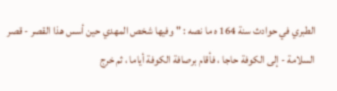الطبري في حوادث سنة 164 ه ما نصه : " وفيها شخص المهدي حين أسس هذا القصر - قصر السلامة - إلى الكوفة حاجا ، فأقام برصافة الكوفة أياما ، ثم خرج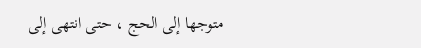متوجها إلى الحج ، حتى انتهى إلى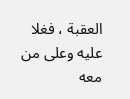العقبة ، فغلا عليه وعلى من معه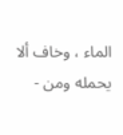الماء ، وخاف ألا يحمله ومن -